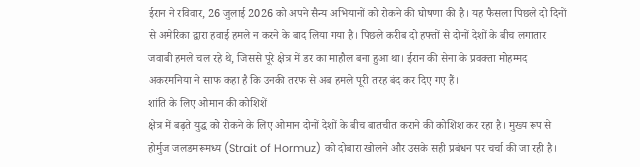ईरान ने रविवार, 26 जुलाई 2026 को अपने सैन्य अभियानों को रोकने की घोषणा की है। यह फैसला पिछले दो दिनों से अमेरिका द्वारा हवाई हमले न करने के बाद लिया गया है। पिछले करीब दो हफ्तों से दोनों देशों के बीच लगातार जवाबी हमले चल रहे थे, जिससे पूरे क्षेत्र में डर का माहौल बना हुआ था। ईरान की सेना के प्रवक्ता मोहम्मद अकरमनिया ने साफ कहा है कि उनकी तरफ से अब हमले पूरी तरह बंद कर दिए गए हैं।
शांति के लिए ओमान की कोशिशें
क्षेत्र में बढ़ते युद्ध को रोकने के लिए ओमान दोनों देशों के बीच बातचीत कराने की कोशिश कर रहा है। मुख्य रूप से होर्मुज जलडमरूमध्य (Strait of Hormuz) को दोबारा खोलने और उसके सही प्रबंधन पर चर्चा की जा रही है।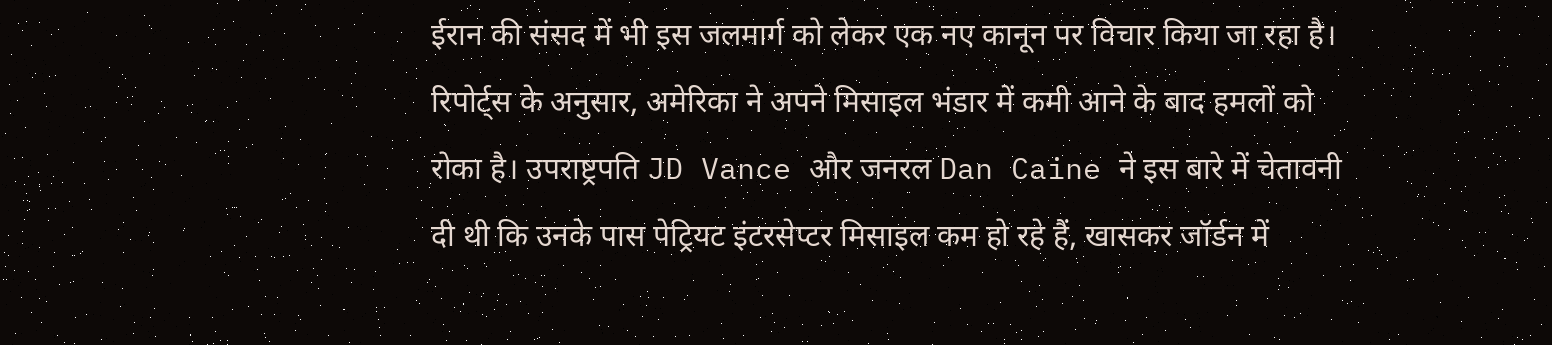ईरान की संसद में भी इस जलमार्ग को लेकर एक नए कानून पर विचार किया जा रहा है। रिपोर्ट्स के अनुसार, अमेरिका ने अपने मिसाइल भंडार में कमी आने के बाद हमलों को रोका है। उपराष्ट्रपति JD Vance और जनरल Dan Caine ने इस बारे में चेतावनी दी थी कि उनके पास पेट्रियट इंटरसेप्टर मिसाइल कम हो रहे हैं, खासकर जॉर्डन में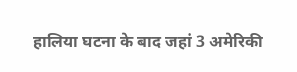हालिया घटना के बाद जहां 3 अमेरिकी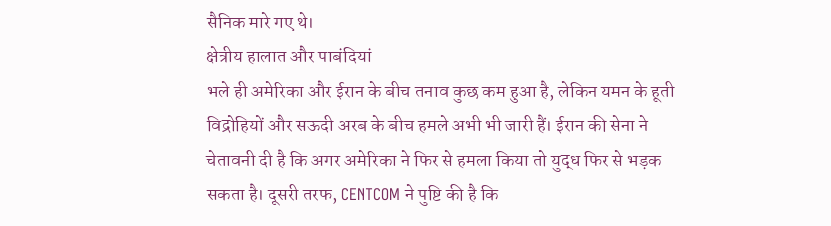सैनिक मारे गए थे।
क्षेत्रीय हालात और पाबंदियां
भले ही अमेरिका और ईरान के बीच तनाव कुछ कम हुआ है, लेकिन यमन के हूती विद्रोहियों और सऊदी अरब के बीच हमले अभी भी जारी हैं। ईरान की सेना ने चेतावनी दी है कि अगर अमेरिका ने फिर से हमला किया तो युद्ध फिर से भड़क सकता है। दूसरी तरफ, CENTCOM ने पुष्टि की है कि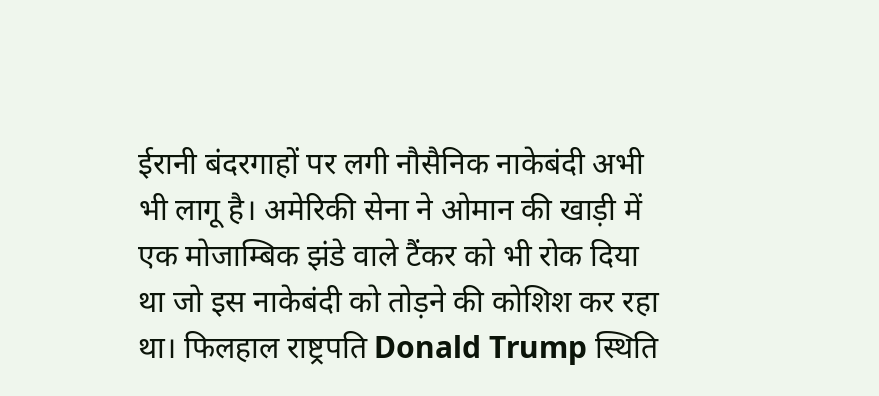ईरानी बंदरगाहों पर लगी नौसैनिक नाकेबंदी अभी भी लागू है। अमेरिकी सेना ने ओमान की खाड़ी में एक मोजाम्बिक झंडे वाले टैंकर को भी रोक दिया था जो इस नाकेबंदी को तोड़ने की कोशिश कर रहा था। फिलहाल राष्ट्रपति Donald Trump स्थिति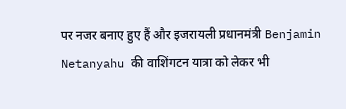पर नजर बनाए हुए हैं और इजरायली प्रधानमंत्री Benjamin Netanyahu की वाशिंगटन यात्रा को लेकर भी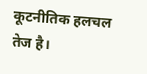कूटनीतिक हलचल तेज है।